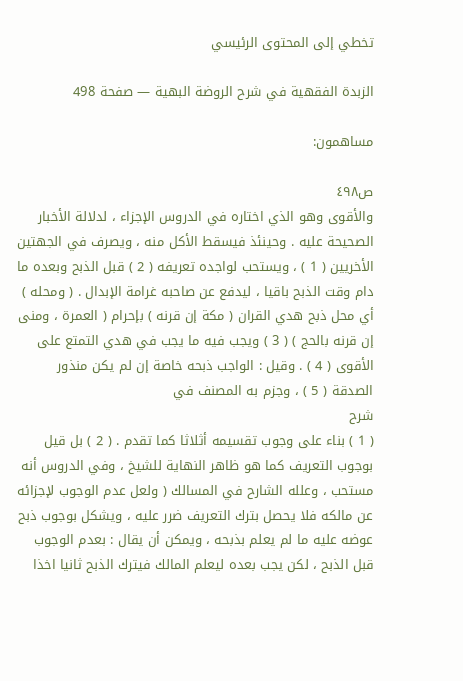تخطي إلى المحتوى الرئيسي

الزبدة الفقهية في شرح الروضة البهية — صفحة 498

مساهمون:

ص٤٩٨
والأقوى وهو الذي اختاره في الدروس الإجزاء ، لدلالة الأخبار الصحيحة عليه . وحينئذ فيسقط الأكل منه ، ويصرف في الجهتين الأخريين ( 1 ) ، ويستحب لواجده تعريفه ( 2 ) قبل الذبح وبعده ما دام وقت الذبح باقيا ، ليدفع عن صاحبه غرامة الإبدال . ( ومحله ) أي محل ذبح هدي القران ( مكة إن قرنه ) بإحرام ( العمرة ، ومنى إن قرنه بالحج ) ( 3 ) ويجب فيه ما يجب في هدي التمتع على الأقوى ( 4 ) . وقيل : الواجب ذبحه خاصة إن لم يكن منذور الصدقة ( 5 ) ، وجزم به المصنف في
شرح
( 1 ) بناء على وجوب تقسيمه أثلاثا كما تقدم . ( 2 ) بل قيل بوجوب التعريف كما هو ظاهر النهاية للشيخ ، وفي الدروس أنه مستحب ، وعلله الشارح في المسالك ( ولعل عدم الوجوب لإجزائه عن مالكه فلا يحصل بترك التعريف ضرر عليه ، ويشكل بوجوب ذبح عوضه عليه ما لم يعلم بذبحه ، ويمكن أن يقال : بعدم الوجوب قبل الذبح ، لكن يجب بعده ليعلم المالك فيترك الذبح ثانيا اخذا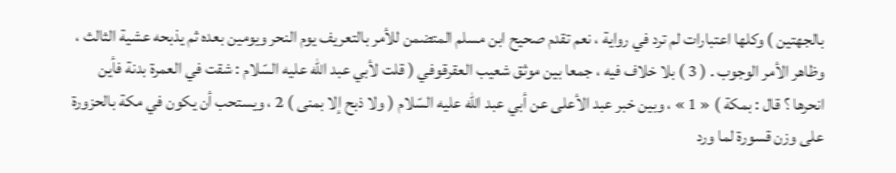بالجهتين ) وكلها اعتبارات لم ترد في رواية ، نعم تقدم صحيح ابن مسلم المتضمن للأمر بالتعريف يوم النحر ويومين بعده ثم يذبحه عشية الثالث ، وظاهر الأمر الوجوب . ( 3 ) بلا خلاف فيه ، جمعا بين موثق شعيب العقرقوفي ( قلت لأبي عبد اللّه عليه السّلام : شقت في العمرة بدنة فأين انحرها ؟ قال : بمكة ) « 1 » ، وبين خبر عبد الأعلى عن أبي عبد اللّه عليه السّلام ( ولا ذبح إلا بمنى ) 2 ، ويستحب أن يكون في مكة بالحزورة على وزن قسورة لما ورد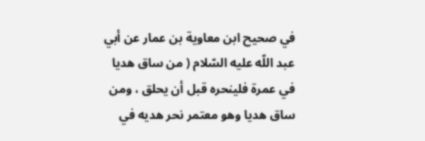في صحيح ابن معاوية بن عمار عن أبي عبد اللّه عليه السّلام ( من ساق هديا في عمرة فلينحره قبل أن يحلق ، ومن ساق هديا وهو معتمر نحر هديه في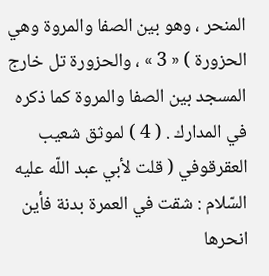المنحر ، وهو بين الصفا والمروة وهي الحزورة ) « 3 » ، والحزورة تل خارج المسجد بين الصفا والمروة كما ذكره في المدارك . ( 4 ) لموثق شعيب العقرقوفي ( قلت لأبي عبد اللّه عليه السّلام : شقت في العمرة بدنة فأين انحرها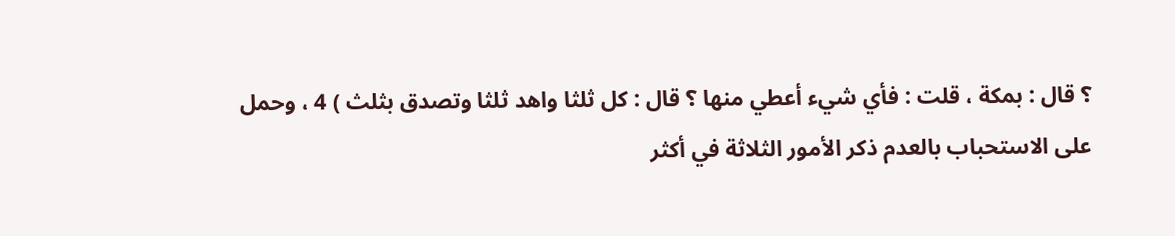؟ قال : بمكة ، قلت : فأي شيء أعطي منها ؟ قال : كل ثلثا واهد ثلثا وتصدق بثلث ) 4 ، وحمل على الاستحباب بالعدم ذكر الأمور الثلاثة في أكثر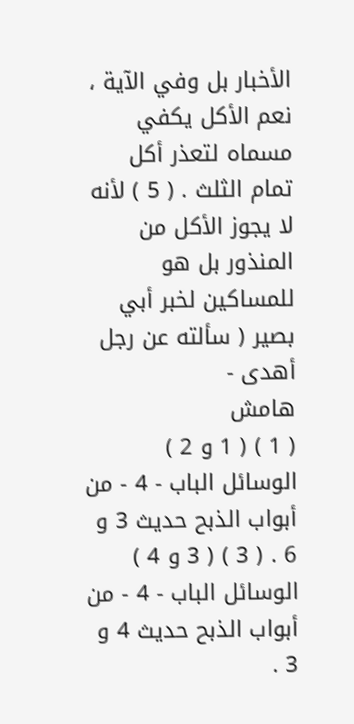الأخبار بل وفي الآية ، نعم الأكل يكفي مسماه لتعذر أكل تمام الثلث . ( 5 ) لأنه لا يجوز الأكل من المنذور بل هو للمساكين لخبر أبي بصير ( سألته عن رجل أهدى -
هامش
( 1 ) ( 1 و 2 ) الوسائل الباب - 4 - من أبواب الذبح حديث 3 و 6 . ( 3 ) ( 3 و 4 ) الوسائل الباب - 4 - من أبواب الذبح حديث 4 و 3 .